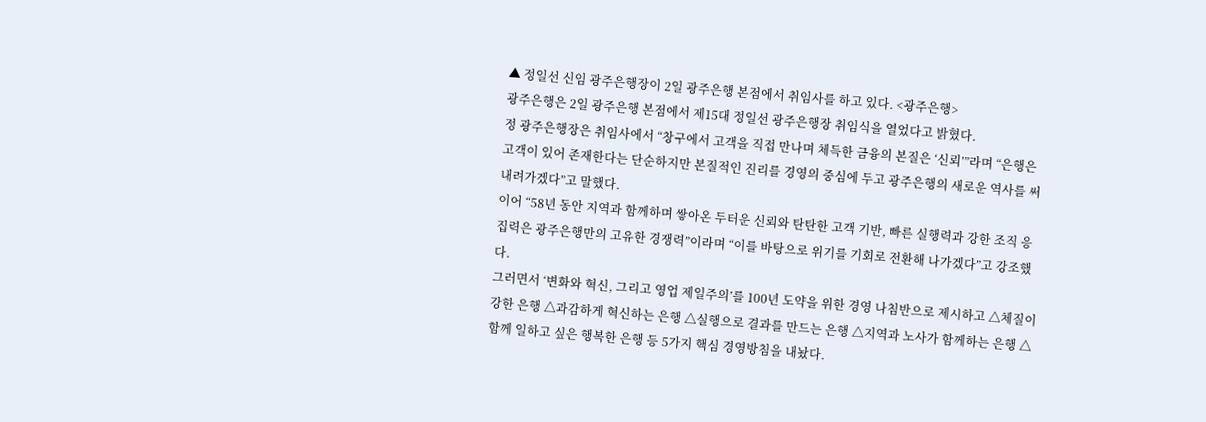▲ 정일선 신임 광주은행장이 2일 광주은행 본점에서 취임사를 하고 있다. <광주은행>
광주은행은 2일 광주은행 본점에서 제15대 정일선 광주은행장 취임식을 열었다고 밝혔다.
정 광주은행장은 취임사에서 “창구에서 고객을 직접 만나며 체득한 금융의 본질은 ‘신뢰’”라며 “은행은 고객이 있어 존재한다는 단순하지만 본질적인 진리를 경영의 중심에 두고 광주은행의 새로운 역사를 써 내려가겠다”고 말했다.
이어 “58년 동안 지역과 함께하며 쌓아온 두터운 신뢰와 탄탄한 고객 기반, 빠른 실행력과 강한 조직 응집력은 광주은행만의 고유한 경쟁력”이라며 “이를 바탕으로 위기를 기회로 전환해 나가겠다”고 강조했다.
그러면서 ‘변화와 혁신, 그리고 영업 제일주의’를 100년 도약을 위한 경영 나침반으로 제시하고 △체질이 강한 은행 △과감하게 혁신하는 은행 △실행으로 결과를 만드는 은행 △지역과 노사가 함께하는 은행 △함께 일하고 싶은 행복한 은행 등 5가지 핵심 경영방침을 내놨다.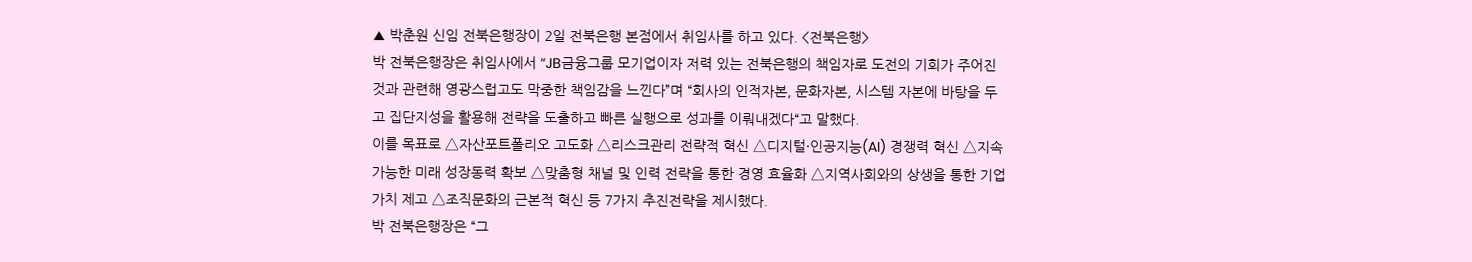▲ 박춘원 신임 전북은행장이 2일 전북은행 본점에서 취임사를 하고 있다. <전북은행>
박 전북은행장은 취임사에서 “JB금융그룹 모기업이자 저력 있는 전북은행의 책임자로 도전의 기회가 주어진 것과 관련해 영광스럽고도 막중한 책임감을 느낀다”며 “회사의 인적자본, 문화자본, 시스템 자본에 바탕을 두고 집단지성을 활용해 전략을 도출하고 빠른 실행으로 성과를 이뤄내겠다“고 말했다.
이를 목표로 △자산포트폴리오 고도화 △리스크관리 전략적 혁신 △디지털·인공지능(AI) 경쟁력 혁신 △지속가능한 미래 성장동력 확보 △맞춤형 채널 및 인력 전략을 통한 경영 효율화 △지역사회와의 상생을 통한 기업가치 제고 △조직문화의 근본적 혁신 등 7가지 추진전략을 제시했다.
박 전북은행장은 “그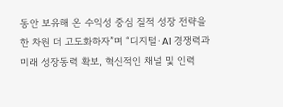동안 보유해 온 수익성 중심 질적 성장 전략을 한 차원 더 고도화하자”며 “디지털·AI 경쟁력과 미래 성장동력 확보, 혁신적인 채널 및 인력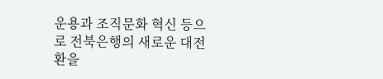운용과 조직문화 혁신 등으로 전북은행의 새로운 대전환을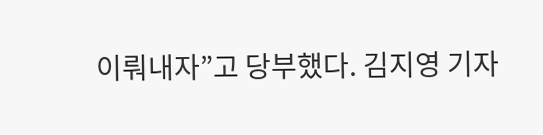이뤄내자”고 당부했다. 김지영 기자